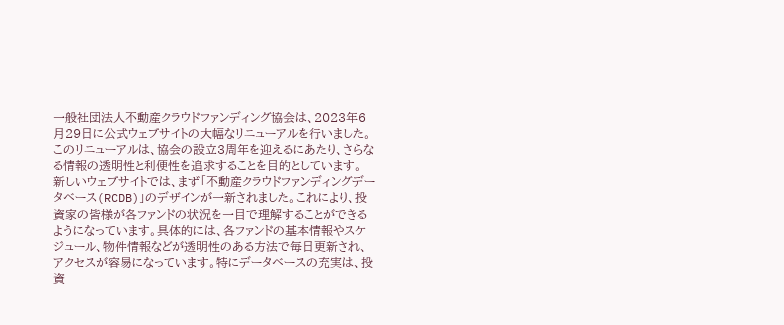一般社団法人不動産クラウドファンディング協会は、2023年6月29日に公式ウェブサイトの大幅なリニューアルを行いました。このリニューアルは、協会の設立3周年を迎えるにあたり、さらなる情報の透明性と利便性を追求することを目的としています。
新しいウェブサイトでは、まず「不動産クラウドファンディングデータベース(RCDB)」のデザインが一新されました。これにより、投資家の皆様が各ファンドの状況を一目で理解することができるようになっています。具体的には、各ファンドの基本情報やスケジュール、物件情報などが透明性のある方法で毎日更新され、アクセスが容易になっています。特にデータベースの充実は、投資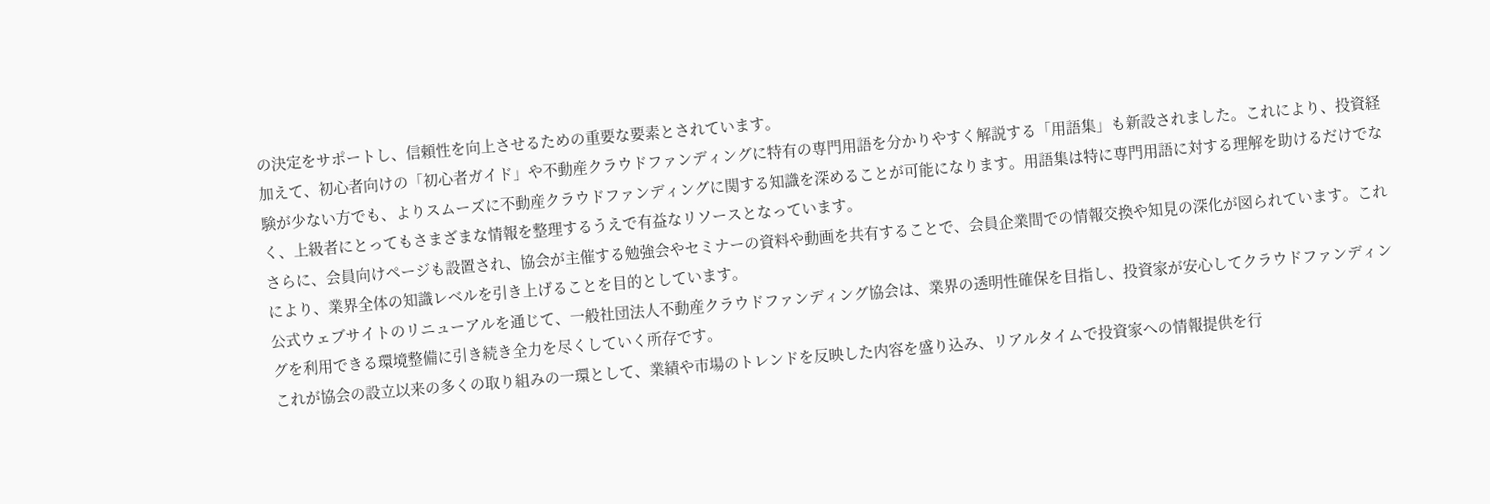の決定をサポートし、信頼性を向上させるための重要な要素とされています。
加えて、初心者向けの「初心者ガイド」や不動産クラウドファンディングに特有の専門用語を分かりやすく解説する「用語集」も新設されました。これにより、投資経験が少ない方でも、よりスムーズに不動産クラウドファンディングに関する知識を深めることが可能になります。用語集は特に専門用語に対する理解を助けるだけでなく、上級者にとってもさまざまな情報を整理するうえで有益なリソースとなっています。
さらに、会員向けページも設置され、協会が主催する勉強会やセミナーの資料や動画を共有することで、会員企業間での情報交換や知見の深化が図られています。これにより、業界全体の知識レベルを引き上げることを目的としています。
公式ウェブサイトのリニューアルを通じて、一般社団法人不動産クラウドファンディング協会は、業界の透明性確保を目指し、投資家が安心してクラウドファンディングを利用できる環境整備に引き続き全力を尽くしていく所存です。
これが協会の設立以来の多くの取り組みの一環として、業績や市場のトレンドを反映した内容を盛り込み、リアルタイムで投資家への情報提供を行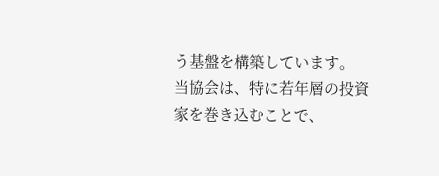う基盤を構築しています。
当協会は、特に若年層の投資家を巻き込むことで、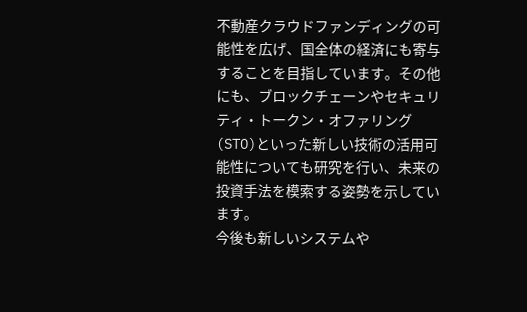不動産クラウドファンディングの可能性を広げ、国全体の経済にも寄与することを目指しています。その他にも、ブロックチェーンやセキュリティ・トークン・オファリング(STO)といった新しい技術の活用可能性についても研究を行い、未来の投資手法を模索する姿勢を示しています。
今後も新しいシステムや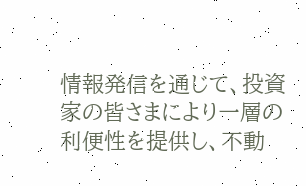情報発信を通じて、投資家の皆さまにより一層の利便性を提供し、不動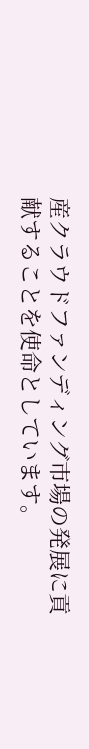産クラウドファンディング市場の発展に貢献することを使命としています。